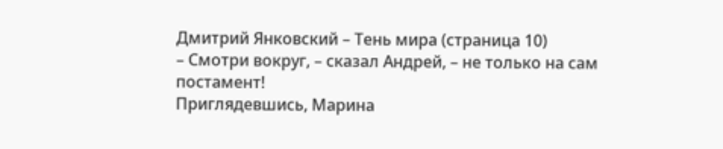Дмитрий Янковский – Тень мира (страница 10)
– Смотри вокруг, – сказал Андрей, – не только на сам постамент!
Приглядевшись, Марина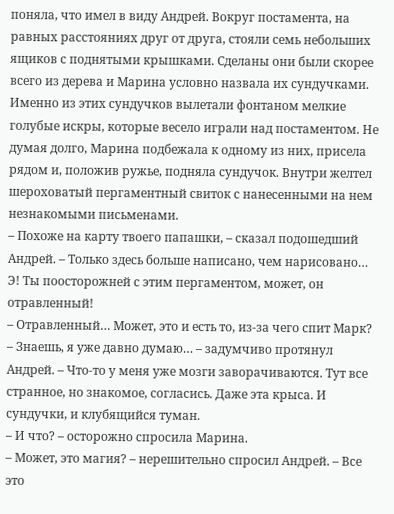поняла, что имел в виду Андрей. Вокруг постамента, на равных расстояниях друг от друга, стояли семь небольших ящиков с поднятыми крышками. Сделаны они были скорее всего из дерева и Марина условно назвала их сундучками. Именно из этих сундучков вылетали фонтаном мелкие голубые искры, которые весело играли над постаментом. Не думая долго, Марина подбежала к одному из них, присела рядом и, положив ружье, подняла сундучок. Внутри желтел шероховатый пергаментный свиток с нанесенными на нем незнакомыми письменами.
– Похоже на карту твоего папашки, – сказал подошедший Андрей. – Только здесь больше написано, чем нарисовано… Э! Ты поосторожней с этим пергаментом, может, он отравленный!
– Отравленный… Может, это и есть то, из-за чего спит Марк?
– Знаешь, я уже давно думаю… – задумчиво протянул Андрей. – Что-то у меня уже мозги заворачиваются. Тут все странное, но знакомое, согласись. Даже эта крыса. И сундучки, и клубящийся туман.
– И что? – осторожно спросила Марина.
– Может, это магия? – нерешительно спросил Андрей. – Все это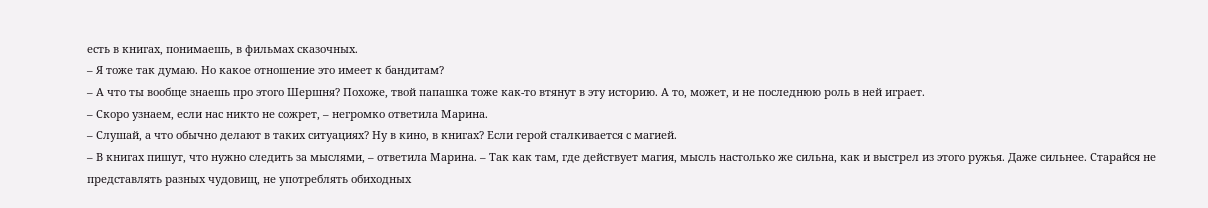есть в книгах, понимаешь, в фильмах сказочных.
– Я тоже так думаю. Но какое отношение это имеет к бандитам?
– А что ты вообще знаешь про этого Шершня? Похоже, твой папашка тоже как-то втянут в эту историю. А то, может, и не последнюю роль в ней играет.
– Скоро узнаем, если нас никто не сожрет, – негромко ответила Марина.
– Слушай, а что обычно делают в таких ситуациях? Ну в кино, в книгах? Если герой сталкивается с магией.
– В книгах пишут, что нужно следить за мыслями, – ответила Марина. – Так как там, где действует магия, мысль настолько же сильна, как и выстрел из этого ружья. Даже сильнее. Старайся не представлять разных чудовищ, не употреблять обиходных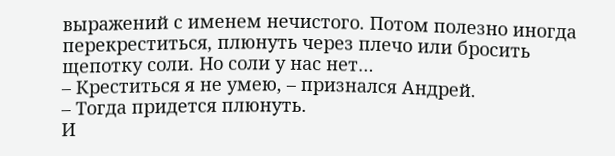выражений с именем нечистого. Потом полезно иногда перекреститься, плюнуть через плечо или бросить щепотку соли. Но соли у нас нет…
– Креститься я не умею, – признался Андрей.
– Тогда придется плюнуть.
И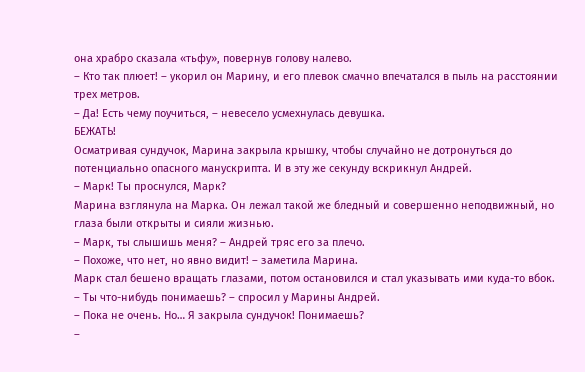она храбро сказала «тьфу», повернув голову налево.
– Кто так плюет! – укорил он Марину, и его плевок смачно впечатался в пыль на расстоянии трех метров.
– Да! Есть чему поучиться, – невесело усмехнулась девушка.
БЕЖАТЬ!
Осматривая сундучок, Марина закрыла крышку, чтобы случайно не дотронуться до потенциально опасного манускрипта. И в эту же секунду вскрикнул Андрей.
– Марк! Ты проснулся, Марк?
Марина взглянула на Марка. Он лежал такой же бледный и совершенно неподвижный, но глаза были открыты и сияли жизнью.
– Марк, ты слышишь меня? – Андрей тряс его за плечо.
– Похоже, что нет, но явно видит! – заметила Марина.
Марк стал бешено вращать глазами, потом остановился и стал указывать ими куда-то вбок.
– Ты что-нибудь понимаешь? – спросил у Марины Андрей.
– Пока не очень. Но… Я закрыла сундучок! Понимаешь?
–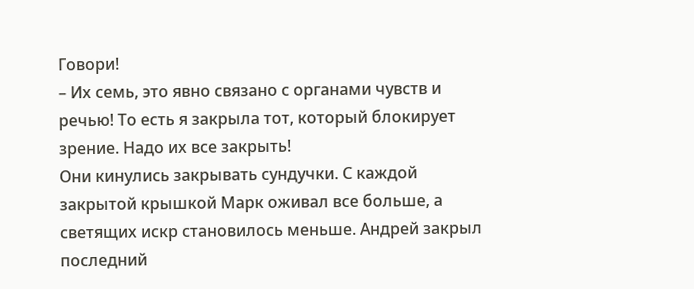Говори!
– Их семь, это явно связано с органами чувств и речью! То есть я закрыла тот, который блокирует зрение. Надо их все закрыть!
Они кинулись закрывать сундучки. С каждой закрытой крышкой Марк оживал все больше, а светящих искр становилось меньше. Андрей закрыл последний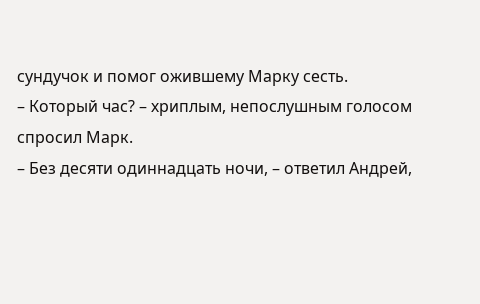сундучок и помог ожившему Марку сесть.
– Который час? – хриплым, непослушным голосом спросил Марк.
– Без десяти одиннадцать ночи, – ответил Андрей,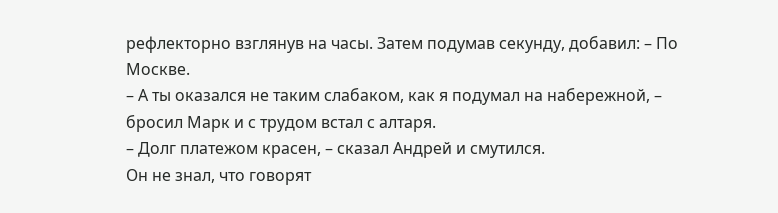рефлекторно взглянув на часы. Затем подумав секунду, добавил: – По Москве.
– А ты оказался не таким слабаком, как я подумал на набережной, – бросил Марк и с трудом встал с алтаря.
– Долг платежом красен, – сказал Андрей и смутился.
Он не знал, что говорят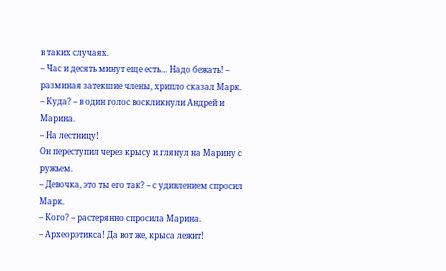в таких случаях.
– Час и десять минут еще есть… Надо бежать! – разминая затекшие члены, хрипло сказал Марк.
– Куда? – в один голос воскликнули Андрей и Марина.
– На лестницу!
Он переступил через крысу и глянул на Марину с ружьем.
– Девочка, это ты его так? – с удивлением спросил Марк.
– Кого? – растерянно спросила Марина.
– Археорэтикса! Да вот же, крыса лежит!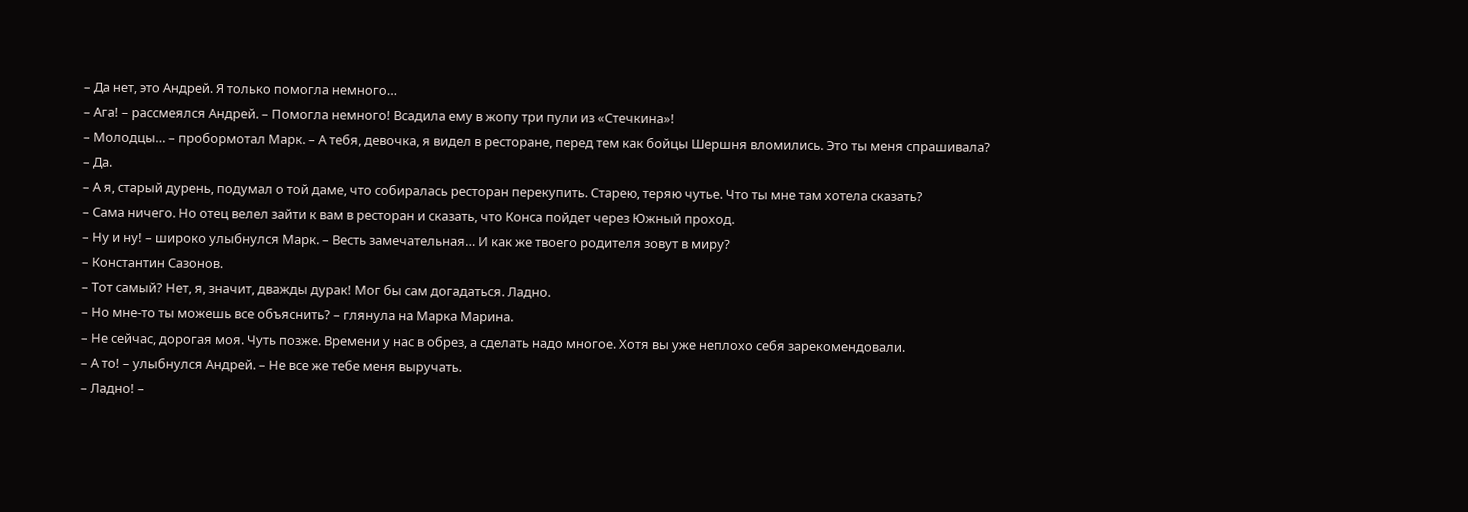– Да нет, это Андрей. Я только помогла немного…
– Ага! – рассмеялся Андрей. – Помогла немного! Всадила ему в жопу три пули из «Стечкина»!
– Молодцы… – пробормотал Марк. – А тебя, девочка, я видел в ресторане, перед тем как бойцы Шершня вломились. Это ты меня спрашивала?
– Да.
– А я, старый дурень, подумал о той даме, что собиралась ресторан перекупить. Старею, теряю чутье. Что ты мне там хотела сказать?
– Сама ничего. Но отец велел зайти к вам в ресторан и сказать, что Конса пойдет через Южный проход.
– Ну и ну! – широко улыбнулся Марк. – Весть замечательная… И как же твоего родителя зовут в миру?
– Константин Сазонов.
– Тот самый? Нет, я, значит, дважды дурак! Мог бы сам догадаться. Ладно.
– Но мне-то ты можешь все объяснить? – глянула на Марка Марина.
– Не сейчас, дорогая моя. Чуть позже. Времени у нас в обрез, а сделать надо многое. Хотя вы уже неплохо себя зарекомендовали.
– А то! – улыбнулся Андрей. – Не все же тебе меня выручать.
– Ладно! –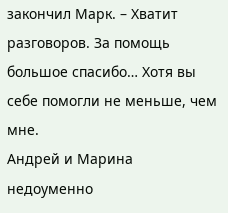закончил Марк. – Хватит разговоров. За помощь большое спасибо… Хотя вы себе помогли не меньше, чем мне.
Андрей и Марина недоуменно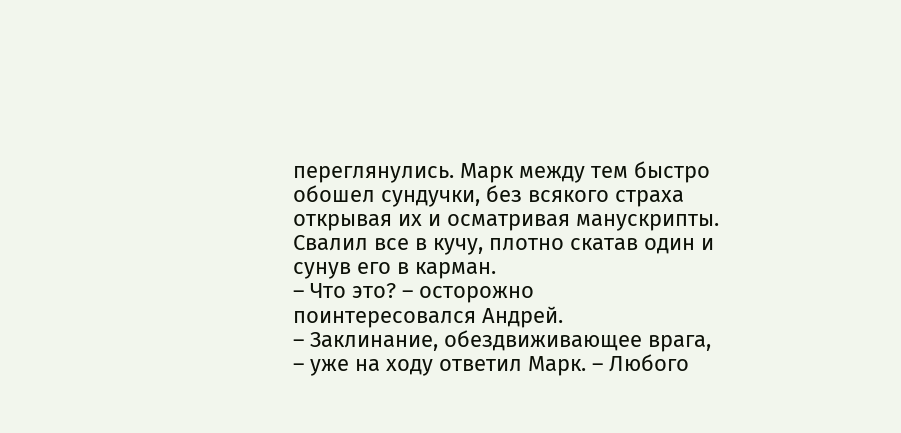переглянулись. Марк между тем быстро обошел сундучки, без всякого страха открывая их и осматривая манускрипты. Свалил все в кучу, плотно скатав один и сунув его в карман.
– Что это? – осторожно поинтересовался Андрей.
– Заклинание, обездвиживающее врага, – уже на ходу ответил Марк. – Любого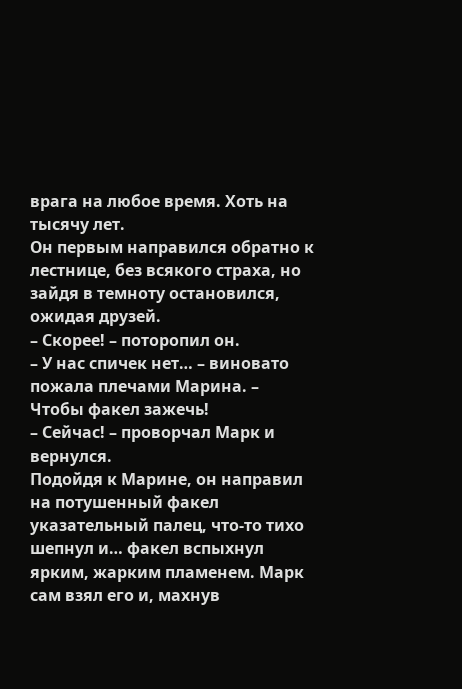врага на любое время. Хоть на тысячу лет.
Он первым направился обратно к лестнице, без всякого страха, но зайдя в темноту остановился, ожидая друзей.
– Скорее! – поторопил он.
– У нас спичек нет… – виновато пожала плечами Марина. – Чтобы факел зажечь!
– Сейчас! – проворчал Марк и вернулся.
Подойдя к Марине, он направил на потушенный факел указательный палец, что-то тихо шепнул и… факел вспыхнул ярким, жарким пламенем. Марк сам взял его и, махнув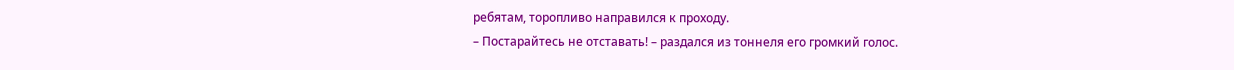ребятам, торопливо направился к проходу.
– Постарайтесь не отставать! – раздался из тоннеля его громкий голос.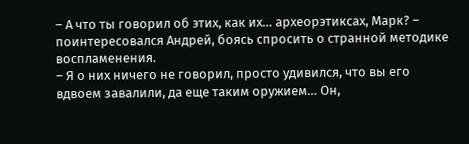– А что ты говорил об этих, как их… археорэтиксах, Марк? – поинтересовался Андрей, боясь спросить о странной методике воспламенения.
– Я о них ничего не говорил, просто удивился, что вы его вдвоем завалили, да еще таким оружием… Он,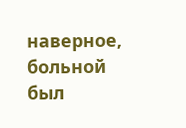наверное, больной был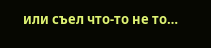или съел что-то не то…